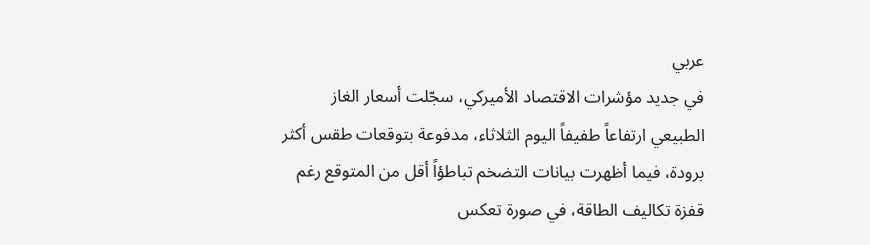عربي
في جديد مؤشرات الاقتصاد الأميركي، سجّلت أسعار الغاز الطبيعي ارتفاعاً طفيفاً اليوم الثلاثاء، مدفوعة بتوقعات طقس أكثر برودة، فيما أظهرت بيانات التضخم تباطؤاً أقل من المتوقع رغم قفزة تكاليف الطاقة، في صورة تعكس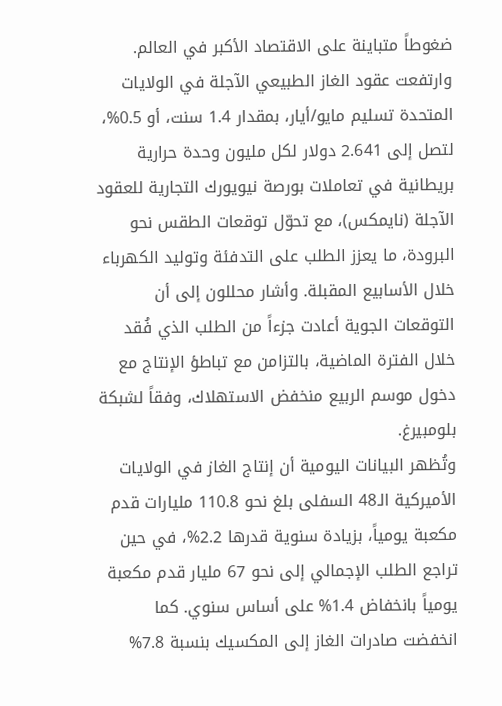ضغوطاً متباينة على الاقتصاد الأكبر في العالم.
وارتفعت عقود الغاز الطبيعي الآجلة في الولايات المتحدة تسليم مايو/أيار، بمقدار 1.4 سنت، أو 0.5%، لتصل إلى 2.641 دولار لكل مليون وحدة حرارية بريطانية في تعاملات بورصة نيويورك التجارية للعقود الآجلة (نايمكس)، مع تحوّل توقعات الطقس نحو البرودة، ما يعزز الطلب على التدفئة وتوليد الكهرباء خلال الأسابيع المقبلة. وأشار محللون إلى أن التوقعات الجوية أعادت جزءاً من الطلب الذي فُقد خلال الفترة الماضية، بالتزامن مع تباطؤ الإنتاج مع دخول موسم الربيع منخفض الاستهلاك، وفقاً لشبكة بلومبيرغ.
وتُظهر البيانات اليومية أن إنتاج الغاز في الولايات الأميركية الـ48 السفلى بلغ نحو 110.8 مليارات قدم مكعبة يومياً، بزيادة سنوية قدرها 2.2%، في حين تراجع الطلب الإجمالي إلى نحو 67 مليار قدم مكعبة يومياً بانخفاض 1.4% على أساس سنوي. كما انخفضت صادرات الغاز إلى المكسيك بنسبة 7.8%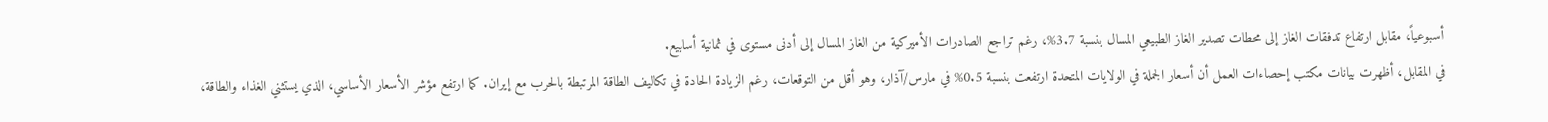أسبوعياً، مقابل ارتفاع تدفقات الغاز إلى محطات تصدير الغاز الطبيعي المسال بنسبة 3.7%، رغم تراجع الصادرات الأميركية من الغاز المسال إلى أدنى مستوى في ثمانية أسابيع.
في المقابل، أظهرت بيانات مكتب إحصاءات العمل أن أسعار الجملة في الولايات المتحدة ارتفعت بنسبة 0.5% في مارس/آذار، وهو أقل من التوقعات، رغم الزيادة الحادة في تكاليف الطاقة المرتبطة بالحرب مع إيران. كما ارتفع مؤشر الأسعار الأساسي، الذي يستثني الغذاء والطاقة،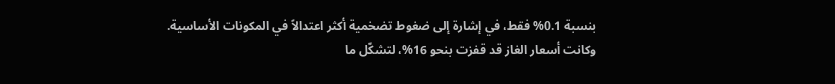بنسبة 0.1% فقط، في إشارة إلى ضغوط تضخمية أكثر اعتدالاً في المكونات الأساسية.
وكانت أسعار الغاز قد قفزت بنحو 16%، لتشكّل ما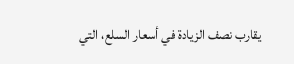يقارب نصف الزيادة في أسعار السلع، التي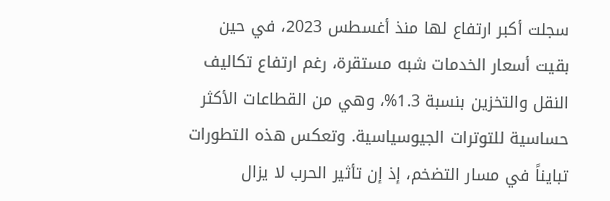سجلت أكبر ارتفاع لها منذ أغسطس 2023، في حين بقيت أسعار الخدمات شبه مستقرة، رغم ارتفاع تكاليف النقل والتخزين بنسبة 1.3%، وهي من القطاعات الأكثر حساسية للتوترات الجيوسياسية. وتعكس هذه التطورات تبايناً في مسار التضخم، إذ إن تأثير الحرب لا يزال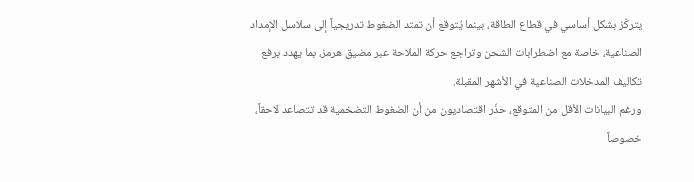يتركّز بشكل أساسي في قطاع الطاقة، بينما يُتوقع أن تمتد الضغوط تدريجياً إلى سلاسل الإمداد الصناعية، خاصة مع اضطرابات الشحن وتراجع حركة الملاحة عبر مضيق هرمز، بما يهدد برفع تكاليف المدخلات الصناعية في الأشهر المقبلة.
ورغم البيانات الأقل من المتوقع، حذّر اقتصاديون من أن الضغوط التضخمية قد تتصاعد لاحقاً، خصوصاً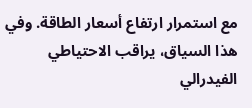مع استمرار ارتفاع أسعار الطاقة. وفي هذا السياق، يراقب الاحتياطي الفيدرالي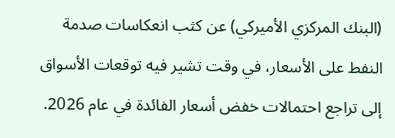(البنك المركزي الأميركي) عن كثب انعكاسات صدمة النفط على الأسعار، في وقت تشير فيه توقعات الأسواق إلى تراجع احتمالات خفض أسعار الفائدة في عام 2026.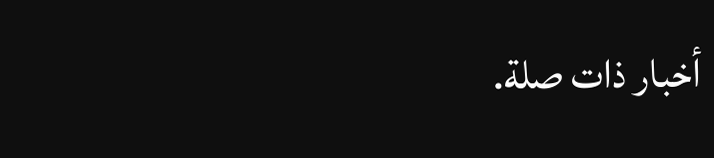أخبار ذات صلة.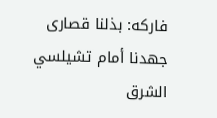فاركه: بذلنا قصارى جهدنا أمام تشيلسي
الشرق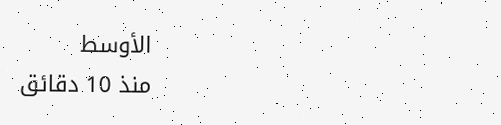الأوسط
منذ 10 دقائق